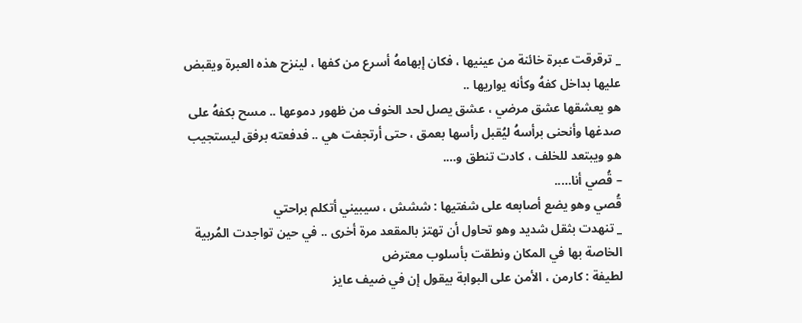_ ترقرقت عبرة خائنة من عينيها ، فكان إبهامهُ أسرع من كفها ، لينزح هذه العبرة ويقبض عليها بداخل كفهُ وكأنه يواريها ..
هو يعشقها عشق مرضي ، عشق يصل لحد الخوف من ظهور دموعها .. مسح بكفهُ على صدغها وأنحنى برأسهُ ليُقبل رأسها بعمق ، حتى أرتجفت هي .. فدفعته برفق ليستجيب هو ويبتعد للخلف ، كادت تنطق و….
– قُصي أنا…..
قُصي وهو يضع أصابعه على شفتيها : ششش ، سيبيني أتكلم براحتي
_ تنهدت بثقل شديد وهو تحاول أن تهتز بالمقعد مرة أخرى .. في حين تواجدت المُربية الخاصة بها في المكان ونطقت بأسلوب معترض
لطيفة : كارمن ، الأمن على البوابة بيقول إن في ضيف عايز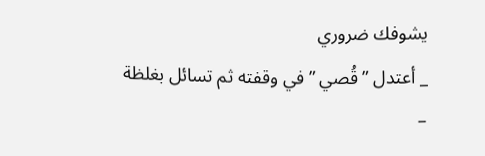يشوفك ضروري
_ أعتدل ” قُصي ” في وقفته ثم تسائل بغلظة
–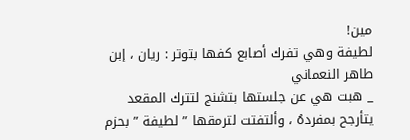مين!
لطيفة وهي تفرك أصابع كفها بتوتر : ريان ، إبن طاهر النعماني
_ هبت هي عن جلستها بتشنج لتترك المقعد يتأرجح بمفردهُ ، وألتفتت لترمقها ” لطيفة ” بحزم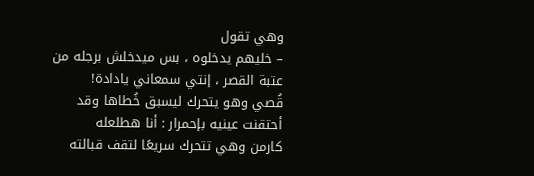وهي تقول
– خليهم يدخلوه ، بس ميدخلش برجله من عتبة القصر ، إنتي سمعاني يادادة!
قُصي وهو يتحرك ليسبق خُطاها وقد أحتقنت عينيه بإحمرار : أنا هطلعله
كارمن وهي تتحرك سريعًا لتقف قبالته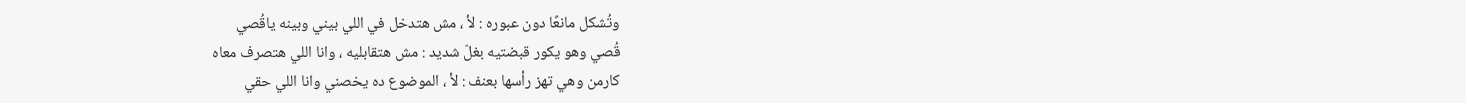وتُشكل مانعًا دون عبوره : لأ ، مش هتدخل في اللي بيني وبينه ياقُصي
قُصي وهو يكور قبضتيه بغلّ شديد : مش هتقابليه ، وانا اللي هتصرف معاه
كارمن وهي تهز رأسها بعنف : لأ ، الموضوع ده يخصني وانا اللي حقي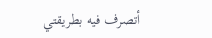أتصرف فيه بطريقتي